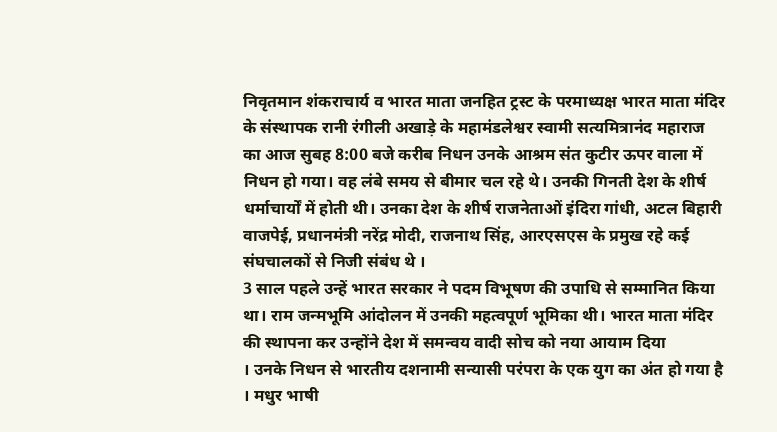निवृतमान शंकराचार्य व भारत माता जनहित ट्रस्ट के परमाध्यक्ष भारत माता मंदिर के संस्थापक रानी रंगीली अखाड़े के महामंडलेश्वर स्वामी सत्यमित्रानंद महाराज का आज सुबह 8:00 बजे करीब निधन उनके आश्रम संत कुटीर ऊपर वाला में निधन हो गया। वह लंबे समय से बीमार चल रहे थे। उनकी गिनती देश के शीर्ष धर्माचार्यों में होती थी। उनका देश के शीर्ष राजनेताओं इंदिरा गांधी, अटल बिहारी वाजपेई, प्रधानमंत्री नरेंद्र मोदी, राजनाथ सिंह, आरएसएस के प्रमुख रहे कई संघचालकों से निजी संबंध थे ।
3 साल पहले उन्हें भारत सरकार ने पदम विभूषण की उपाधि से सम्मानित किया था। राम जन्मभूमि आंदोलन में उनकी महत्वपूर्ण भूमिका थी। भारत माता मंदिर की स्थापना कर उन्होंने देश में समन्वय वादी सोच को नया आयाम दिया
। उनके निधन से भारतीय दशनामी सन्यासी परंपरा के एक युग का अंत हो गया है । मधुर भाषी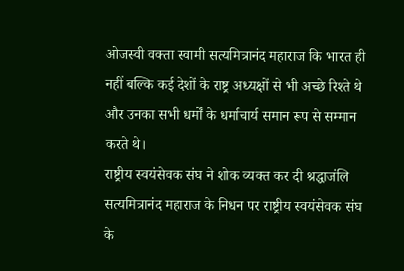ओजस्वी वक्ता स्वामी सत्यमित्रानंद महाराज कि भारत ही नहीं बल्कि कई देशों के राष्ट्र अध्यक्षों से भी अच्छे रिश्ते थे और उनका सभी धर्मों के धर्माचार्य समान रूप से सम्मान करते थे।
राष्ट्रीय स्वयंसेवक संघ ने शोक व्यक्त कर दी श्रद्धाजंलि
सत्यमित्रानंद महाराज के निधन पर राष्ट्रीय स्वयंसेवक संघ के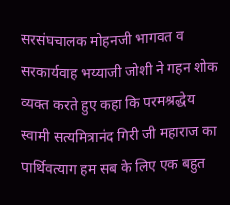सरसंघचालक मोहनजी भागवत व सरकार्यवाह भय्याजी जोशी ने गहन शोक व्यक्त करते हुए कहा कि परमश्रद्धेय स्वामी सत्यमित्रानंद गिरी जी महाराज का पार्थिवत्याग हम सब के लिए एक बहुत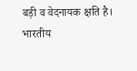बड़ी व वेदनायक क्षति है। भारतीय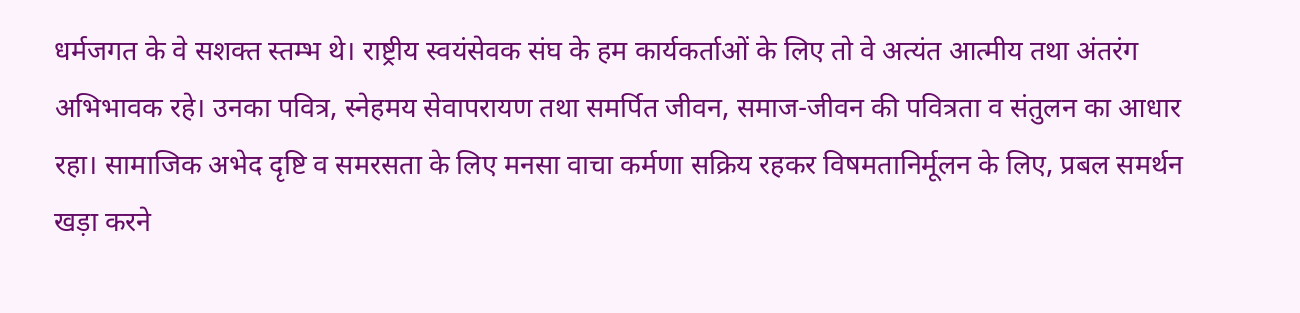धर्मजगत के वे सशक्त स्तम्भ थे। राष्ट्रीय स्वयंसेवक संघ के हम कार्यकर्ताओं के लिए तो वे अत्यंत आत्मीय तथा अंतरंग अभिभावक रहे। उनका पवित्र, स्नेहमय सेवापरायण तथा समर्पित जीवन, समाज-जीवन की पवित्रता व संतुलन का आधार रहा। सामाजिक अभेद दृष्टि व समरसता के लिए मनसा वाचा कर्मणा सक्रिय रहकर विषमतानिर्मूलन के लिए, प्रबल समर्थन खड़ा करने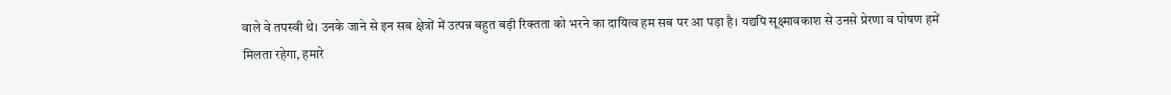वाले वे तपस्वी थे। उनके जाने से इन सब क्षेत्रों में उत्पन्न बहुत बड़ी रिक्तता को भरने का दायित्व हम सब पर आ पड़ा है। यद्यपि सूक्ष्मावकाश से उनसे प्रेरणा व पोषण हमें मिलता रहेगा, हमारे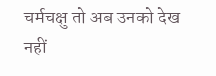चर्मचक्षु तो अब उनको देख नहीं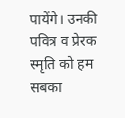पायेंगे। उनकी पवित्र व प्रेरक स्मृति को हम सबका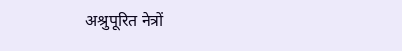अश्रुपूरित नेत्रों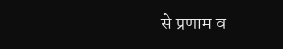से प्रणाम व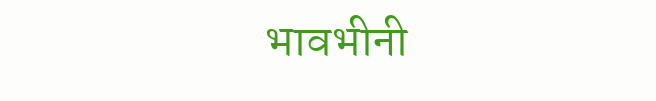भावभीनी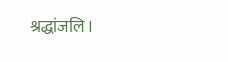श्रद्धांजलि।